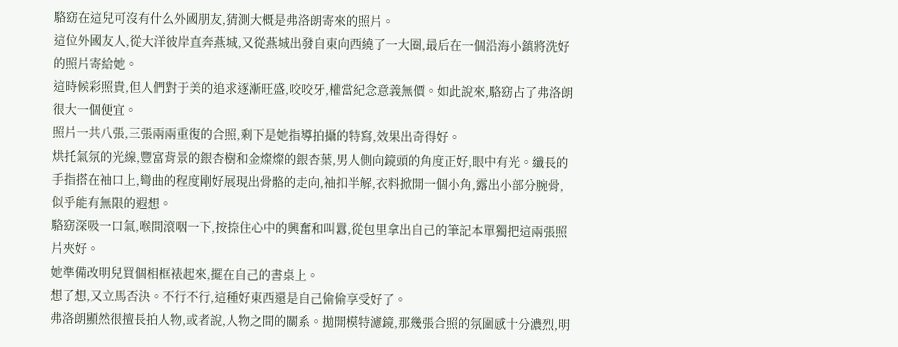駱窈在這兒可沒有什么外國朋友,猜測大概是弗洛朗寄來的照片。
這位外國友人,從大洋彼岸直奔燕城,又從燕城出發自東向西繞了一大圈,最后在一個沿海小鎮將洗好的照片寄給她。
這時候彩照貴,但人們對于美的追求逐漸旺盛,咬咬牙,權當紀念意義無價。如此說來,駱窈占了弗洛朗很大一個便宜。
照片一共八張,三張兩兩重復的合照,剩下是她指導拍攝的特寫,效果出奇得好。
烘托氣氛的光線,豐富背景的銀杏樹和金燦燦的銀杏葉,男人側向鏡頭的角度正好,眼中有光。纖長的手指搭在袖口上,彎曲的程度剛好展現出骨骼的走向,袖扣半解,衣料掀開一個小角,露出小部分腕骨,似乎能有無限的遐想。
駱窈深吸一口氣,喉間滾咽一下,按捺住心中的興奮和叫囂,從包里拿出自己的筆記本單獨把這兩張照片夾好。
她準備改明兒買個相框裱起來,擺在自己的書桌上。
想了想,又立馬否決。不行不行,這種好東西還是自己偷偷享受好了。
弗洛朗顯然很擅長拍人物,或者說,人物之間的關系。拋開模特濾鏡,那幾張合照的氛圍感十分濃烈,明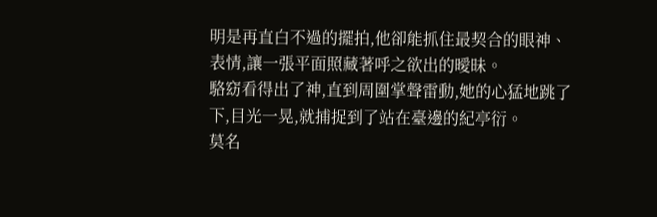明是再直白不過的擺拍,他卻能抓住最契合的眼神、表情,讓一張平面照藏著呼之欲出的曖昧。
駱窈看得出了神,直到周圍掌聲雷動,她的心猛地跳了下,目光一晃,就捕捉到了站在臺邊的紀亭衍。
莫名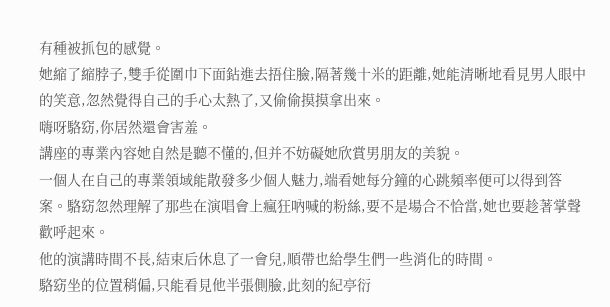有種被抓包的感覺。
她縮了縮脖子,雙手從圍巾下面鉆進去捂住臉,隔著幾十米的距離,她能清晰地看見男人眼中的笑意,忽然覺得自己的手心太熱了,又偷偷摸摸拿出來。
嗨呀駱窈,你居然還會害羞。
講座的專業內容她自然是聽不懂的,但并不妨礙她欣賞男朋友的美貌。
一個人在自己的專業領域能散發多少個人魅力,端看她每分鐘的心跳頻率便可以得到答案。駱窈忽然理解了那些在演唱會上瘋狂吶喊的粉絲,要不是場合不恰當,她也要趁著掌聲歡呼起來。
他的演講時間不長,結束后休息了一會兒,順帶也給學生們一些消化的時間。
駱窈坐的位置稍偏,只能看見他半張側臉,此刻的紀亭衍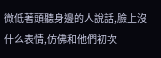微低著頭聽身邊的人說話,臉上沒什么表情,仿佛和他們初次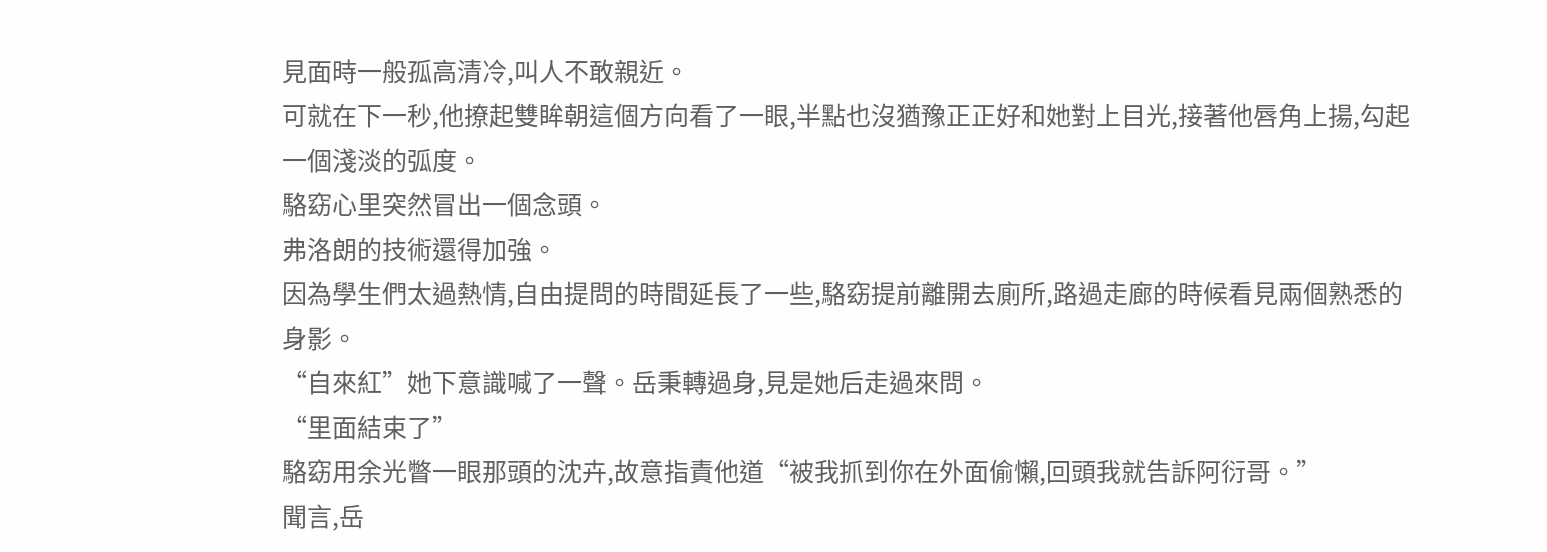見面時一般孤高清冷,叫人不敢親近。
可就在下一秒,他撩起雙眸朝這個方向看了一眼,半點也沒猶豫正正好和她對上目光,接著他唇角上揚,勾起一個淺淡的弧度。
駱窈心里突然冒出一個念頭。
弗洛朗的技術還得加強。
因為學生們太過熱情,自由提問的時間延長了一些,駱窈提前離開去廁所,路過走廊的時候看見兩個熟悉的身影。
“自來紅”她下意識喊了一聲。岳秉轉過身,見是她后走過來問。
“里面結束了”
駱窈用余光瞥一眼那頭的沈卉,故意指責他道“被我抓到你在外面偷懶,回頭我就告訴阿衍哥。”
聞言,岳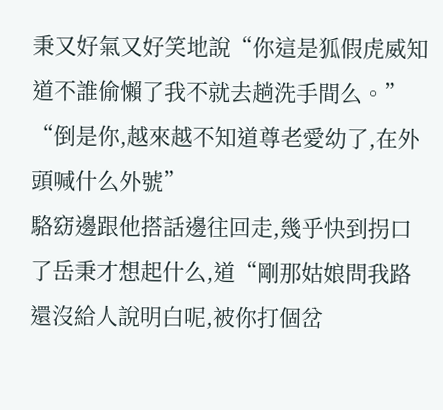秉又好氣又好笑地說“你這是狐假虎威知道不誰偷懶了我不就去趟洗手間么。”
“倒是你,越來越不知道尊老愛幼了,在外頭喊什么外號”
駱窈邊跟他搭話邊往回走,幾乎快到拐口了岳秉才想起什么,道“剛那姑娘問我路還沒給人說明白呢,被你打個岔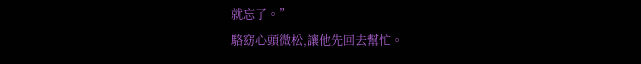就忘了。”
駱窈心頭微松,讓他先回去幫忙。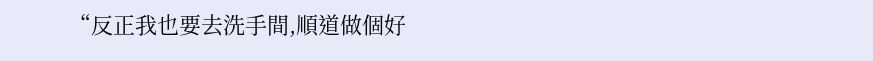“反正我也要去洗手間,順道做個好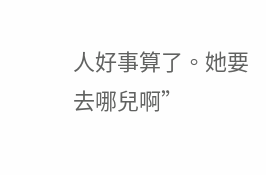人好事算了。她要去哪兒啊”